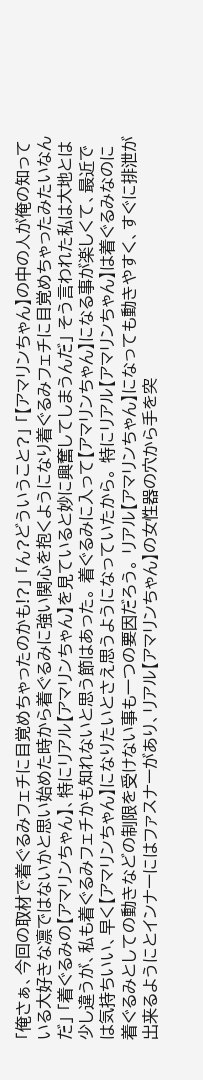「俺さぁ、今回の取材で着ぐるみフェチに目覚めちゃったのかも!?」 「ん?どういうこと?」 「【アマリンちゃん】の中の人が俺の知っている大好きな凛ではないかと思い始めた時から着ぐるみに強い関心を抱くようになり着ぐるみフェチに目覚めちゃったみたいなんだ」 「着ぐるみの【アマリンちゃん】、特にリアル【アマリンちゃん】を見ていると妙に興奮してしまうんだ」 そう言われた私は大地とは少し違うが、私も着ぐるみフェチかも知れないと思う節はあった。 着ぐるみに入って【アマリンちゃん】になる事が楽しくて、最近では気持ちいい、早く【アマリンちゃん】になりたいとさえ思うようになっていたから。 特にリアル【アマリンちゃん】は着ぐるみなのに着ぐるみとしての動きなどの制限を受けない事も一つの要因だろう。 リアル【アマリンちゃん】になっても動きやすく、すぐに排泄が出来るようにとインナーにはファスナーがあり、リアル【アマリンちゃん】の女性器の穴から手を突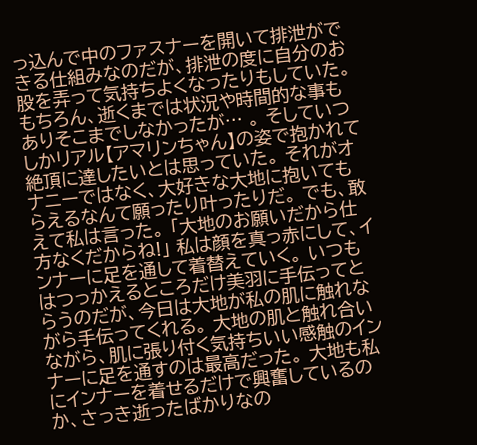っ込んで中のファスナーを開いて排泄ができる仕組みなのだが、排泄の度に自分のお股を弄って気持ちよくなったりもしていた。 もちろん、逝くまでは状況や時間的な事もありそこまでしなかったが… 。 そしていつしかリアル【アマリンちゃん】の姿で抱かれて絶頂に達したいとは思っていた。 それがオナニーではなく、大好きな大地に抱いてもらえるなんて願ったり叶ったりだ。 でも、敢えて私は言った。 「大地のお願いだから仕方なくだからね!」 私は顔を真っ赤にして、インナーに足を通して着替えていく。 いつもはつっかえるところだけ美羽に手伝ってとらうのだが、今日は大地が私の肌に触れながら手伝ってくれる。 大地の肌と触れ合いながら、肌に張り付く気持ちいい感触のインナーに足を通すのは最高だった。 大地も私にインナーを着せるだけで興奮しているのか、さっき逝ったばかりなの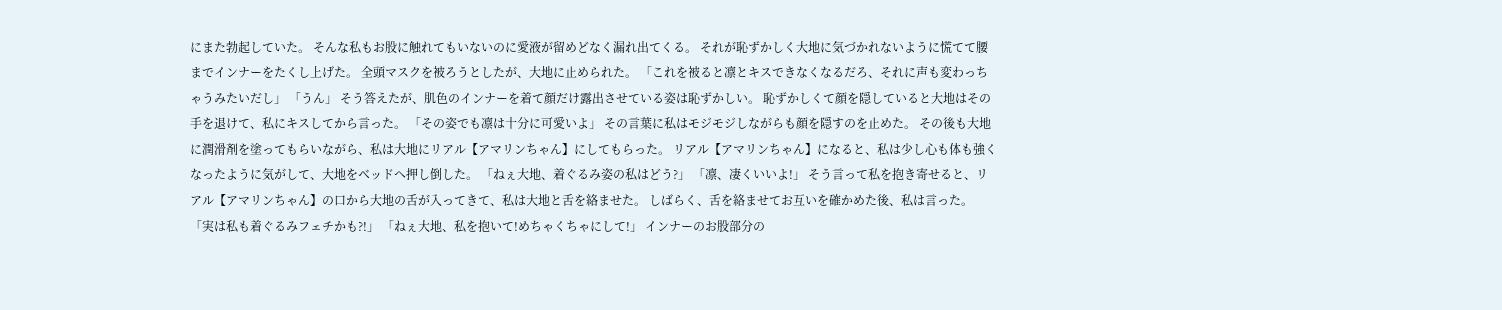にまた勃起していた。 そんな私もお股に触れてもいないのに愛液が留めどなく漏れ出てくる。 それが恥ずかしく大地に気づかれないように慌てて腰までインナーをたくし上げた。 全頭マスクを被ろうとしたが、大地に止められた。 「これを被ると凛とキスできなくなるだろ、それに声も変わっちゃうみたいだし」 「うん」 そう答えたが、肌色のインナーを着て顔だけ露出させている姿は恥ずかしい。 恥ずかしくて顔を隠していると大地はその手を退けて、私にキスしてから言った。 「その姿でも凛は十分に可愛いよ」 その言葉に私はモジモジしながらも顔を隠すのを止めた。 その後も大地に潤滑剤を塗ってもらいながら、私は大地にリアル【アマリンちゃん】にしてもらった。 リアル【アマリンちゃん】になると、私は少し心も体も強くなったように気がして、大地をベッドへ押し倒した。 「ねぇ大地、着ぐるみ姿の私はどう?」 「凛、凄くいいよ!」 そう言って私を抱き寄せると、リアル【アマリンちゃん】の口から大地の舌が入ってきて、私は大地と舌を絡ませた。 しばらく、舌を絡ませてお互いを確かめた後、私は言った。 「実は私も着ぐるみフェチかも?!」 「ねぇ大地、私を抱いて!めちゃくちゃにして!」 インナーのお股部分の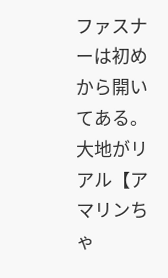ファスナーは初めから開いてある。 大地がリアル【アマリンちゃ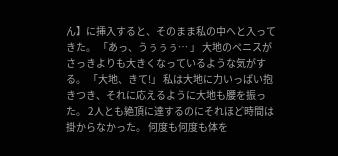ん】に挿入すると、そのまま私の中へと入ってきた。 「あっ、うぅぅぅ… 」 大地のペニスがさっきよりも大きくなっているような気がする。 「大地、きて!」 私は大地に力いっぱい抱きつき、それに応えるように大地も腰を振った。 2人とも絶頂に達するのにそれほど時間は掛からなかった。 何度も何度も体を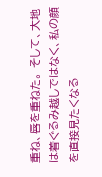重ね、唇を重ねた。 そして、大地は着ぐるみ越しではなく、私の顔を直接見たくなる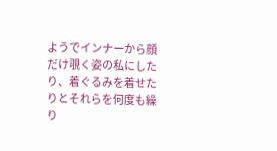ようでインナーから顔だけ覗く姿の私にしたり、着ぐるみを着せたりとそれらを何度も繰り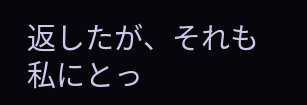返したが、それも私にとっ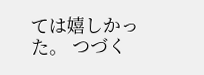ては嬉しかった。 つづく